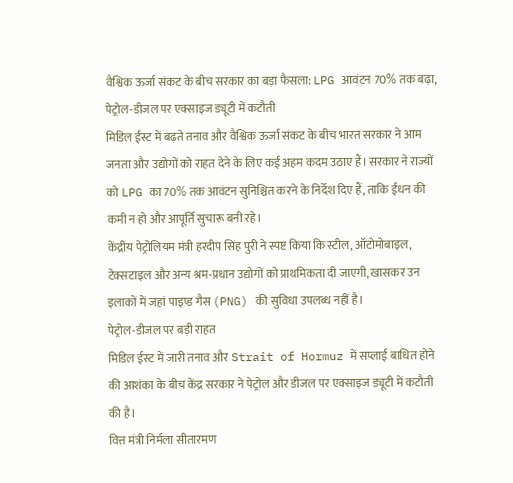वैश्विक ऊर्जा संकट के बीच सरकार का बड़ा फैसला: LPG आवंटन 70% तक बढ़ा, पेट्रोल-डीजल पर एक्साइज ड्यूटी में कटौती
मिडिल ईस्ट में बढ़ते तनाव और वैश्विक ऊर्जा संकट के बीच भारत सरकार ने आम जनता और उद्योगों को राहत देने के लिए कई अहम कदम उठाए हैं। सरकार ने राज्यों को LPG का 70% तक आवंटन सुनिश्चित करने के निर्देश दिए हैं, ताकि ईंधन की कमी न हो और आपूर्ति सुचारू बनी रहे।
केंद्रीय पेट्रोलियम मंत्री हरदीप सिंह पुरी ने स्पष्ट किया कि स्टील, ऑटोमोबाइल, टेक्सटाइल और अन्य श्रम-प्रधान उद्योगों को प्राथमिकता दी जाएगी, खासकर उन इलाकों में जहां पाइप्ड गैस (PNG) की सुविधा उपलब्ध नहीं है।
पेट्रोल-डीजल पर बड़ी राहत
मिडिल ईस्ट में जारी तनाव और Strait of Hormuz में सप्लाई बाधित होने की आशंका के बीच केंद्र सरकार ने पेट्रोल और डीजल पर एक्साइज ड्यूटी में कटौती की है।
वित्त मंत्री निर्मला सीतारमण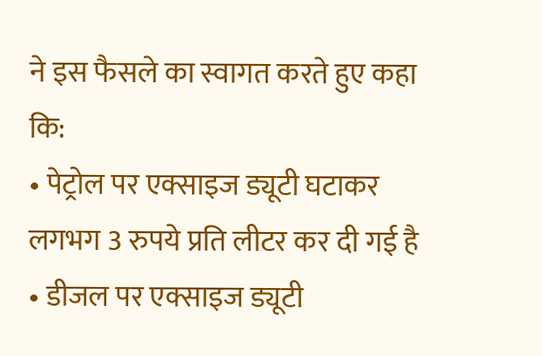ने इस फैसले का स्वागत करते हुए कहा कि:
• पेट्रोल पर एक्साइज ड्यूटी घटाकर लगभग 3 रुपये प्रति लीटर कर दी गई है
• डीजल पर एक्साइज ड्यूटी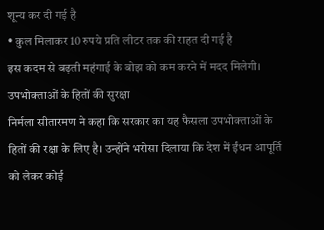शून्य कर दी गई है
• कुल मिलाकर 10 रुपये प्रति लीटर तक की राहत दी गई है
इस कदम से बढ़ती महंगाई के बोझ को कम करने में मदद मिलेगी।
उपभोक्ताओं के हितों की सुरक्षा
निर्मला सीतारमण ने कहा कि सरकार का यह फैसला उपभोक्ताओं के हितों की रक्षा के लिए है। उन्होंने भरोसा दिलाया कि देश में ईंधन आपूर्ति को लेकर कोई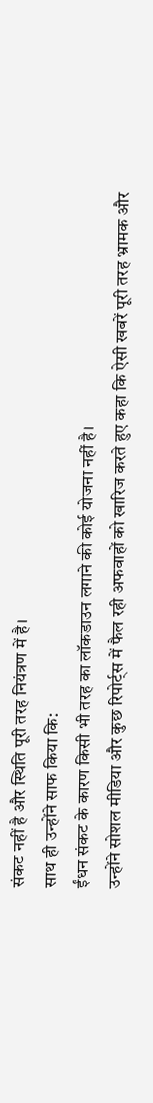संकट नहीं है और स्थिति पूरी तरह नियंत्रण में है।
साथ ही उन्होंने साफ किया कि:
ईंधन संकट के कारण किसी भी तरह का लॉकडाउन लगाने की कोई योजना नहीं है।
उन्होंने सोशल मीडिया और कुछ रिपोर्ट्स में फैल रही अफवाहों को खारिज करते हुए कहा कि ऐसी खबरें पूरी तरह भ्रामक और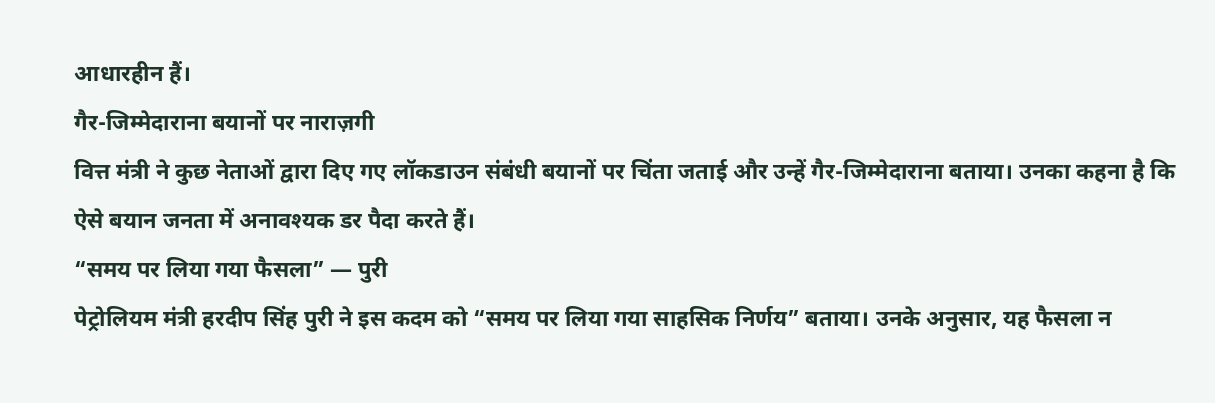आधारहीन हैं।
गैर-जिम्मेदाराना बयानों पर नाराज़गी
वित्त मंत्री ने कुछ नेताओं द्वारा दिए गए लॉकडाउन संबंधी बयानों पर चिंता जताई और उन्हें गैर-जिम्मेदाराना बताया। उनका कहना है कि ऐसे बयान जनता में अनावश्यक डर पैदा करते हैं।
“समय पर लिया गया फैसला” — पुरी
पेट्रोलियम मंत्री हरदीप सिंह पुरी ने इस कदम को “समय पर लिया गया साहसिक निर्णय” बताया। उनके अनुसार, यह फैसला न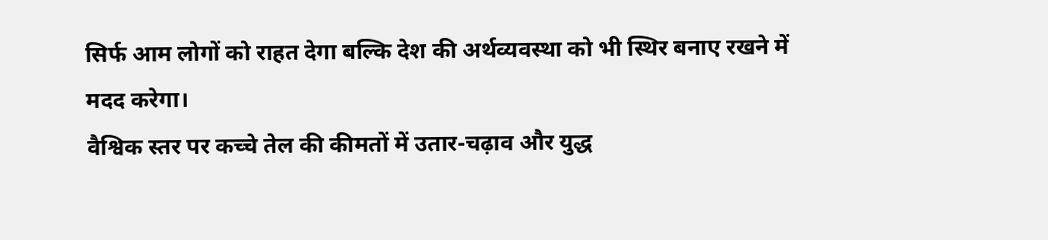सिर्फ आम लोगों को राहत देगा बल्कि देश की अर्थव्यवस्था को भी स्थिर बनाए रखने में मदद करेगा।
वैश्विक स्तर पर कच्चे तेल की कीमतों में उतार-चढ़ाव और युद्ध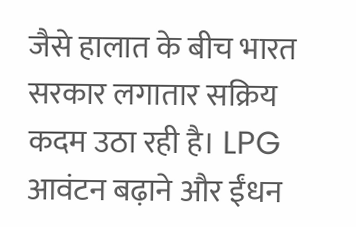जैसे हालात के बीच भारत सरकार लगातार सक्रिय कदम उठा रही है। LPG आवंटन बढ़ाने और ईंधन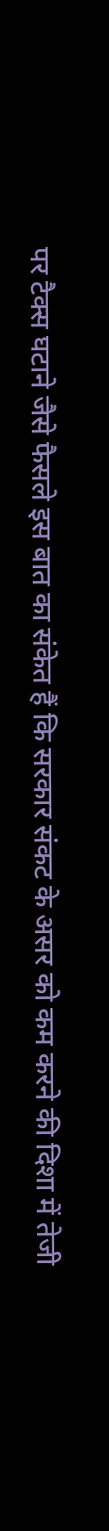पर टैक्स घटाने जैसे फैसले इस बात का संकेत हैं कि सरकार संकट के असर को कम करने की दिशा में तेजी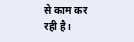से काम कर रही है।